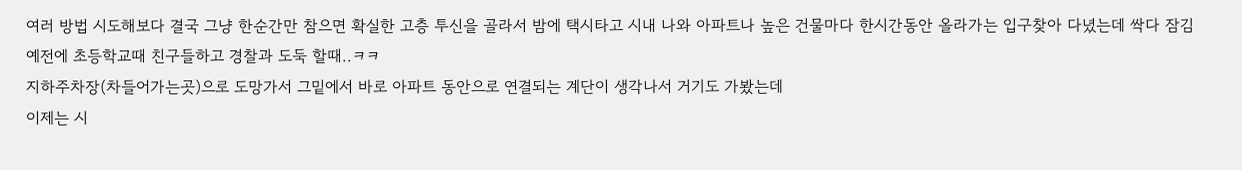여러 방법 시도해보다 결국 그냥 한순간만 참으면 확실한 고층 투신을 골라서 밤에 택시타고 시내 나와 아파트나 높은 건물마다 한시간동안 올라가는 입구찾아 다녔는데 싹다 잠김
예전에 초등학교때 친구들하고 경찰과 도둑 할때..ㅋㅋ
지하주차장(차들어가는곳)으로 도망가서 그밑에서 바로 아파트 동안으로 연결되는 계단이 생각나서 거기도 가봤는데
이제는 시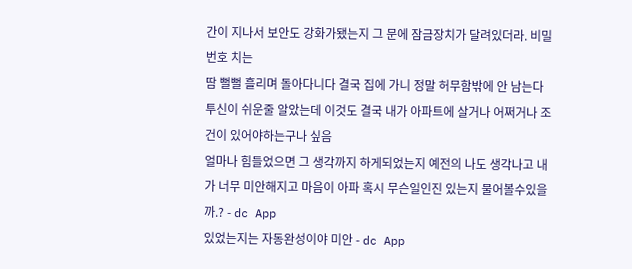간이 지나서 보안도 강화가됐는지 그 문에 잠금장치가 달려있더라. 비밀번호 치는
땀 뻘뻘 흘리며 돌아다니다 결국 집에 가니 정말 허무함밖에 안 남는다
투신이 쉬운줄 알았는데 이것도 결국 내가 아파트에 살거나 어쩌거나 조건이 있어야하는구나 싶음
얼마나 힘들었으면 그 생각까지 하게되었는지 예전의 나도 생각나고 내가 너무 미안해지고 마음이 아파 혹시 무슨일인진 있는지 물어볼수있을까.? - dc App
있었는지는 자동완성이야 미안 - dc App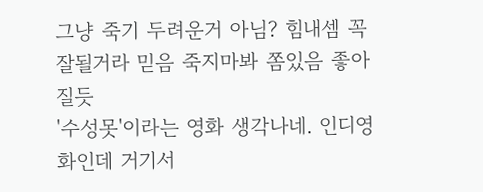그냥 죽기 두려운거 아님? 힘내셈 꼭 잘될거라 믿음 죽지마봐 쫌있음 좋아질듯
'수성못'이라는 영화 생각나네. 인디영화인데 거기서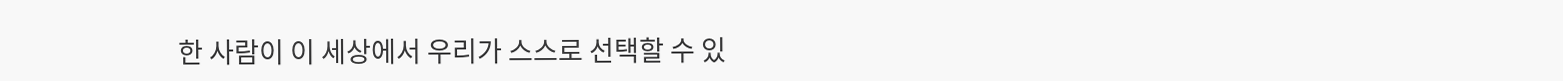한 사람이 이 세상에서 우리가 스스로 선택할 수 있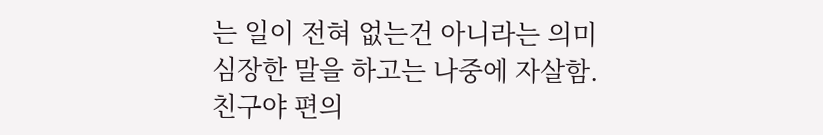는 일이 전혀 없는건 아니라는 의미심장한 말을 하고는 나중에 자살함.
친구야 편의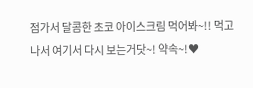점가서 달콤한 초코 아이스크림 먹어봐~!! 먹고나서 여기서 다시 보는거닷~! 약속~!♥